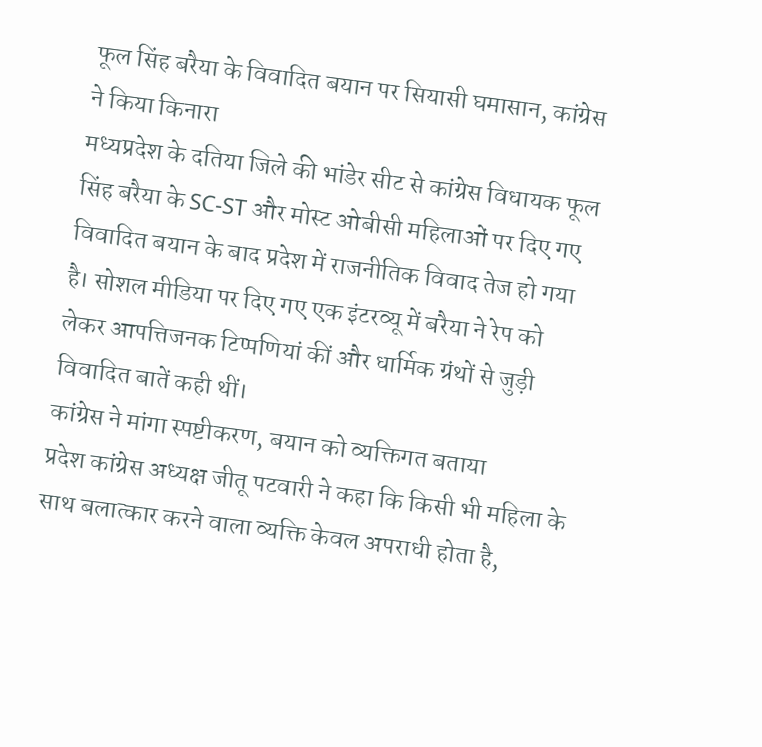फूल सिंह बरैया के विवादित बयान पर सियासी घमासान, कांग्रेस ने किया किनारा
मध्यप्रदेश के दतिया जिले की भांडेर सीट से कांग्रेस विधायक फूल सिंह बरैया के SC-ST और मोस्ट ओबीसी महिलाओं पर दिए गए विवादित बयान के बाद प्रदेश में राजनीतिक विवाद तेज हो गया है। सोशल मीडिया पर दिए गए एक इंटरव्यू में बरैया ने रेप को लेकर आपत्तिजनक टिप्पणियां कीं और धार्मिक ग्रंथों से जुड़ी विवादित बातें कही थीं।
कांग्रेस ने मांगा स्पष्टीकरण, बयान को व्यक्तिगत बताया
प्रदेश कांग्रेस अध्यक्ष जीतू पटवारी ने कहा कि किसी भी महिला के साथ बलात्कार करने वाला व्यक्ति केवल अपराधी होता है,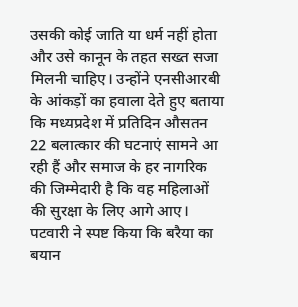उसकी कोई जाति या धर्म नहीं होता और उसे कानून के तहत सख्त सजा मिलनी चाहिए। उन्होंने एनसीआरबी के आंकड़ों का हवाला देते हुए बताया कि मध्यप्रदेश में प्रतिदिन औसतन 22 बलात्कार की घटनाएं सामने आ रही हैं और समाज के हर नागरिक की जिम्मेदारी है कि वह महिलाओं की सुरक्षा के लिए आगे आए। पटवारी ने स्पष्ट किया कि बरैया का बयान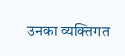उनका व्यक्तिगत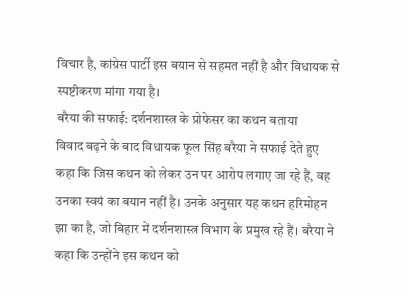विचार है, कांग्रेस पार्टी इस बयान से सहमत नहीं है और विधायक से स्पष्टीकरण मांगा गया है।
बरैया की सफाई: दर्शनशास्त्र के प्रोफेसर का कथन बताया
विवाद बढ़ने के बाद विधायक फूल सिंह बरैया ने सफाई देते हुए कहा कि जिस कथन को लेकर उन पर आरोप लगाए जा रहे हैं, वह उनका स्वयं का बयान नहीं है। उनके अनुसार यह कथन हरिमोहन झा का है, जो बिहार में दर्शनशास्त्र विभाग के प्रमुख रहे हैं। बरैया ने कहा कि उन्होंने इस कथन को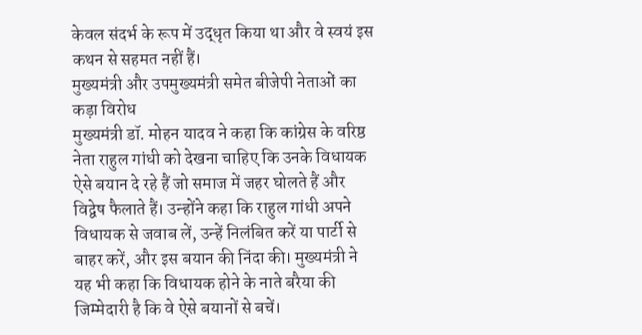केवल संदर्भ के रूप में उद्धृत किया था और वे स्वयं इस कथन से सहमत नहीं हैं।
मुख्यमंत्री और उपमुख्यमंत्री समेत बीजेपी नेताओं का कड़ा विरोध
मुख्यमंत्री डॉ. मोहन यादव ने कहा कि कांग्रेस के वरिष्ठ नेता राहुल गांधी को देखना चाहिए कि उनके विधायक ऐसे बयान दे रहे हैं जो समाज में जहर घोलते हैं और विद्वेष फैलाते हैं। उन्होंने कहा कि राहुल गांधी अपने विधायक से जवाब लें, उन्हें निलंबित करें या पार्टी से बाहर करें, और इस बयान की निंदा की। मुख्यमंत्री ने यह भी कहा कि विधायक होने के नाते बरैया की जिम्मेदारी है कि वे ऐसे बयानों से बचें।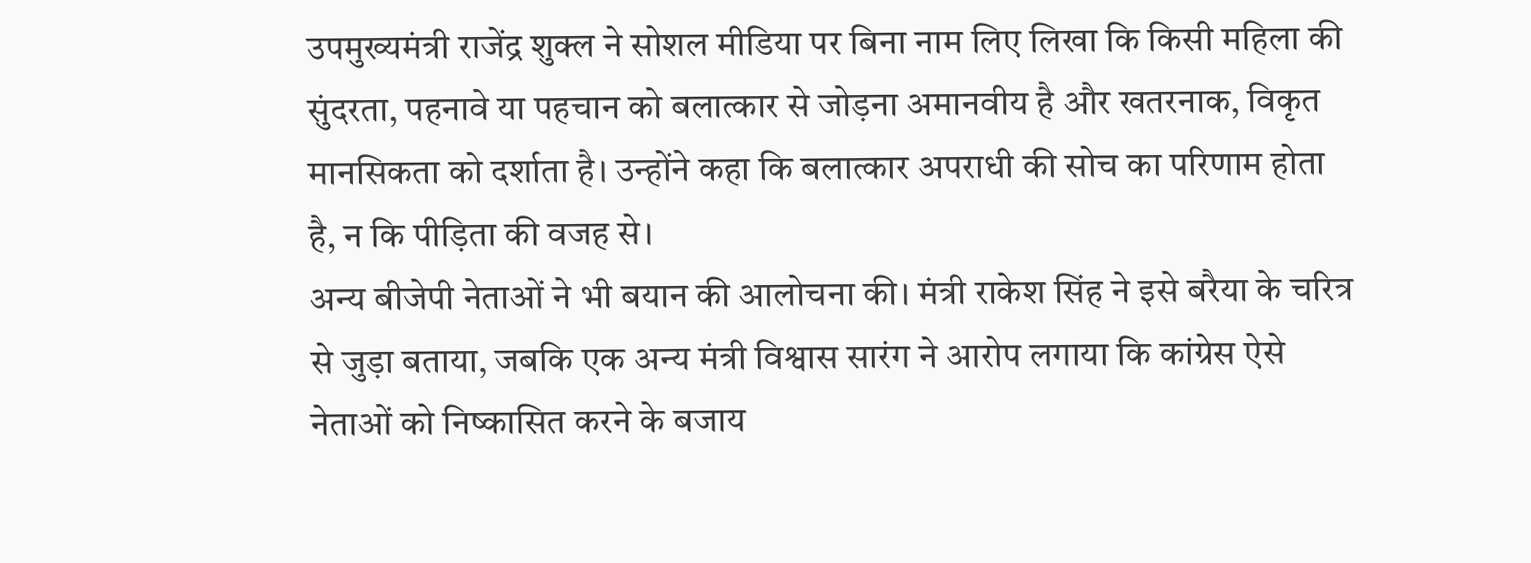उपमुख्यमंत्री राजेंद्र शुक्ल ने सोशल मीडिया पर बिना नाम लिए लिखा कि किसी महिला की सुंदरता, पहनावे या पहचान को बलात्कार से जोड़ना अमानवीय है और खतरनाक, विकृत मानसिकता को दर्शाता है। उन्होंने कहा कि बलात्कार अपराधी की सोच का परिणाम होता है, न कि पीड़िता की वजह से।
अन्य बीजेपी नेताओं ने भी बयान की आलोचना की। मंत्री राकेश सिंह ने इसे बरैया के चरित्र से जुड़ा बताया, जबकि एक अन्य मंत्री विश्वास सारंग ने आरोप लगाया कि कांग्रेस ऐसे नेताओं को निष्कासित करने के बजाय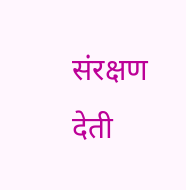संरक्षण देती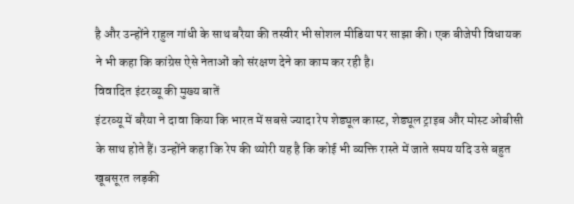है और उन्होंने राहुल गांधी के साथ बरैया की तस्वीर भी सोशल मीडिया पर साझा की। एक बीजेपी विधायक ने भी कहा कि कांग्रेस ऐसे नेताओं को संरक्षण देने का काम कर रही है।
विवादित इंटरव्यू की मुख्य बातें
इंटरव्यू में बरैया ने दावा किया कि भारत में सबसे ज्यादा रेप शेड्यूल कास्ट, शेड्यूल ट्राइब और मोस्ट ओबीसी के साथ होते हैं। उन्होंने कहा कि रेप की थ्योरी यह है कि कोई भी व्यक्ति रास्ते में जाते समय यदि उसे बहुत खूबसूरत लड़की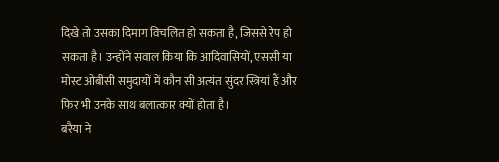दिखे तो उसका दिमाग विचलित हो सकता है, जिससे रेप हो सकता है। उन्होंने सवाल किया कि आदिवासियों, एससी या मोस्ट ओबीसी समुदायों में कौन सी अत्यंत सुंदर स्त्रियां हैं और फिर भी उनके साथ बलात्कार क्यों होता है।
बरैया ने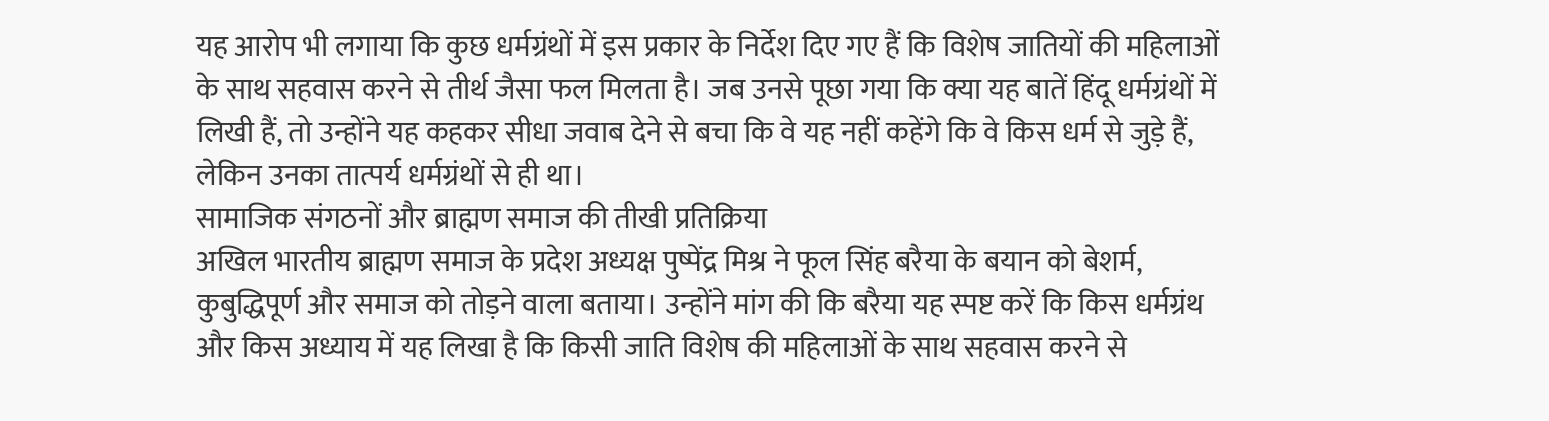यह आरोप भी लगाया कि कुछ धर्मग्रंथों में इस प्रकार के निर्देश दिए गए हैं कि विशेष जातियों की महिलाओं के साथ सहवास करने से तीर्थ जैसा फल मिलता है। जब उनसे पूछा गया कि क्या यह बातें हिंदू धर्मग्रंथों में लिखी हैं, तो उन्होंने यह कहकर सीधा जवाब देने से बचा कि वे यह नहीं कहेंगे कि वे किस धर्म से जुड़े हैं, लेकिन उनका तात्पर्य धर्मग्रंथों से ही था।
सामाजिक संगठनों और ब्राह्मण समाज की तीखी प्रतिक्रिया
अखिल भारतीय ब्राह्मण समाज के प्रदेश अध्यक्ष पुष्पेंद्र मिश्र ने फूल सिंह बरैया के बयान को बेशर्म, कुबुद्धिपूर्ण और समाज को तोड़ने वाला बताया। उन्होंने मांग की कि बरैया यह स्पष्ट करें कि किस धर्मग्रंथ और किस अध्याय में यह लिखा है कि किसी जाति विशेष की महिलाओं के साथ सहवास करने से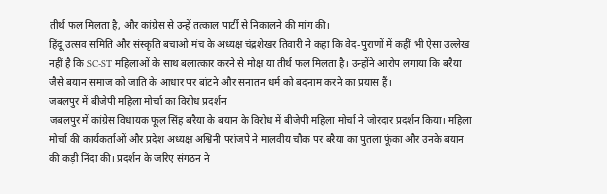तीर्थ फल मिलता है, और कांग्रेस से उन्हें तत्काल पार्टी से निकालने की मांग की।
हिंदू उत्सव समिति और संस्कृति बचाओ मंच के अध्यक्ष चंद्रशेखर तिवारी ने कहा कि वेद-पुराणों में कहीं भी ऐसा उल्लेख नहीं है कि SC-ST महिलाओं के साथ बलात्कार करने से मोक्ष या तीर्थ फल मिलता है। उन्होंने आरोप लगाया कि बरैया जैसे बयान समाज को जाति के आधार पर बांटने और सनातन धर्म को बदनाम करने का प्रयास हैं।
जबलपुर में बीजेपी महिला मोर्चा का विरोध प्रदर्शन
जबलपुर में कांग्रेस विधायक फूल सिंह बरैया के बयान के विरोध में बीजेपी महिला मोर्चा ने जोरदार प्रदर्शन किया। महिला मोर्चा की कार्यकर्ताओं और प्रदेश अध्यक्ष अश्विनी परांजपे ने मालवीय चौक पर बरैया का पुतला फूंका और उनके बयान की कड़ी निंदा की। प्रदर्शन के जरिए संगठन ने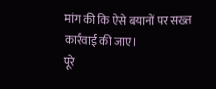मांग की कि ऐसे बयानों पर सख्त कार्रवाई की जाए।
पूरे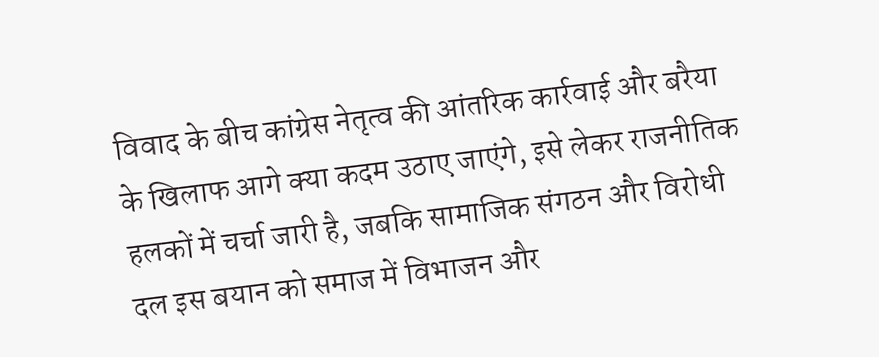विवाद के बीच कांग्रेस नेतृत्व की आंतरिक कार्रवाई और बरैया के खिलाफ आगे क्या कदम उठाए जाएंगे, इसे लेकर राजनीतिक हलकों में चर्चा जारी है, जबकि सामाजिक संगठन और विरोधी दल इस बयान को समाज में विभाजन और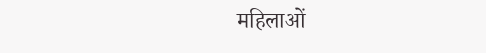महिलाओं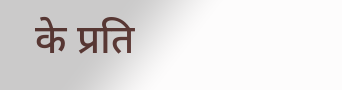के प्रति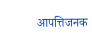आपत्तिजनक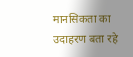मानसिकता का उदाहरण बता रहे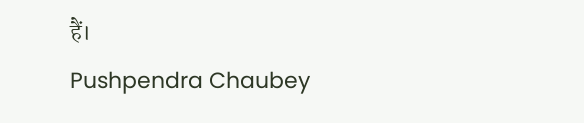हैं।
Pushpendra Chaubey